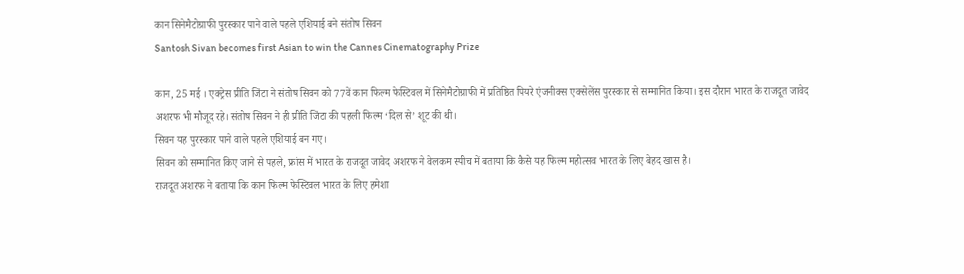कान सिनेमैटोग्राफी पुरस्कार पाने वाले पहले एशियाई बने संतोष सिवन
Santosh Sivan becomes first Asian to win the Cannes Cinematography Prize

कान, 25 मई । एक्ट्रेस प्रीति जिंटा ने संतोष सिवन को 77वें कान फिल्म फेस्टिवल में सिनेमैटोग्राफी में प्रतिष्ठित पियरे एंजनीक्स एक्सेलेंस पुरस्कार से सम्मानित किया। इस दौरान भारत के राजदूत जावेद अशरफ भी मौजूद रहे। संतोष सिवन ने ही प्रीति जिंटा की पहली फिल्म ‘दिल से’ शूट की थी।
सिवन यह पुरस्कार पाने वाले पहले एशियाई बन गए।
सिवन को सम्मानित किए जाने से पहले, फ्रांस में भारत के राजदूत जावेद अशरफ ने वेलकम स्पीच में बताया कि कैसे यह फिल्म महोत्सव भारत के लिए बेहद खास है।
राजदूत अशरफ ने बताया कि कान फिल्म फेस्टिवल भारत के लिए हमेशा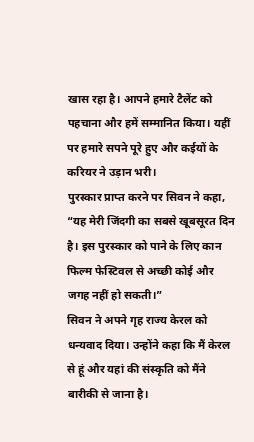खास रहा है। आपने हमारे टैलेंट को पहचाना और हमें सम्मानित किया। यहीं पर हमारे सपने पूरे हुए और कईयों के करियर ने उड़ान भरी।
पुरस्कार प्राप्त करने पर सिवन ने कहा, “यह मेरी जिंदगी का सबसे खूबसूरत दिन है। इस पुरस्कार को पाने के लिए कान फिल्म फेस्टिवल से अच्छी कोई और जगह नहीं हो सकती।”
सिवन ने अपने गृह राज्य केरल को धन्यवाद दिया। उन्होंने कहा कि मैं केरल से हूं और यहां की संस्कृति को मैंने बारीकी से जाना है।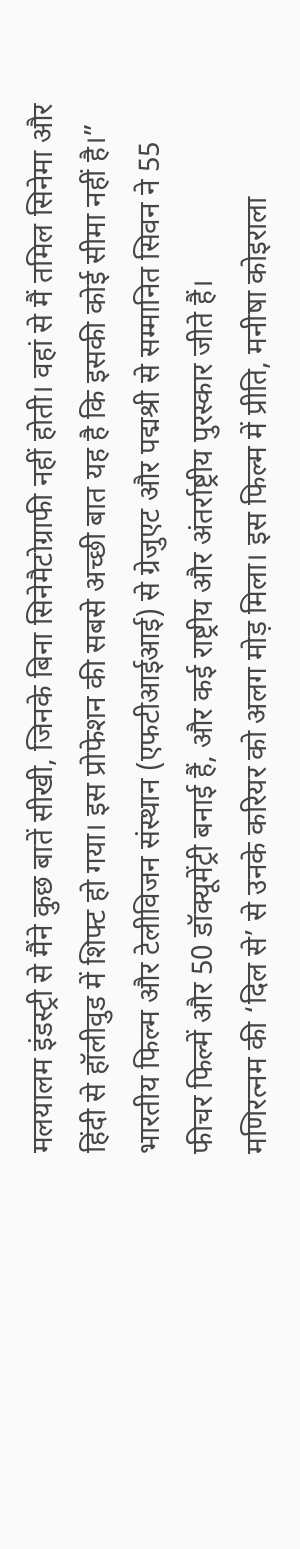मलयालम इंडस्ट्री से मैंने कुछ बातें सीखी, जिनके बिना सिनेमैटोग्राफी नहीं होती। वहां से मैं तमिल सिनेमा और हिंदी से हॉलीवुड में शिफ्ट हो गया। इस प्रोफेशन की सबसे अच्छी बात यह है कि इसकी कोई सीमा नहीं है।”
भारतीय फिल्म और टेलीविजन संस्थान (एफटीआईआई) से ग्रेजुएट और पद्मश्री से सम्मानित सिवन ने 55 फीचर फिल्में और 50 डॉक्यूमेंट्री बनाई हैं, और कई राष्ट्रीय और अंतर्राष्ट्रीय पुरस्कार जीते हैं।
मणिरत्नम की ‘दिल से’ से उनके करियर को अलग मोड़ मिला। इस फिल्म में प्रीति, मनीषा कोइराला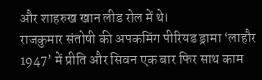और शाहरुख खान लीड रोल में थे।
राजकुमार संतोषी की अपकमिंग पीरियड ड्रामा ‘लाहौर 1947’ में प्रीति और सिवन एक बार फिर साथ काम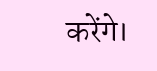करेंगे।